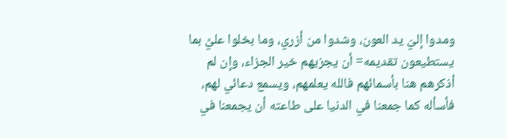ومدوا إليّ يد العون، وشدوا من أزري، وما بخلوا عليَّ بما يستطيعون تقديمه= أن يجزيهم خير الجزاء، وإن لم أذكرهم هنا بأسمائهم فالله يعلمهم، ويسمع دعائي لهم، فأسأله كما جمعنا في الدنيا على طاعته أن يجمعنا في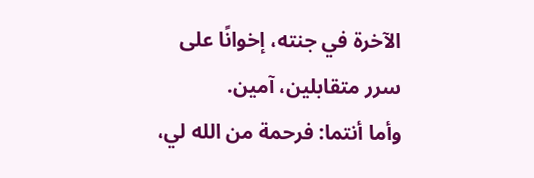الآخرة في جنته، إخوانًا على سرر متقابلين، آمين.
وأما أنتما: فرحمة من الله لي،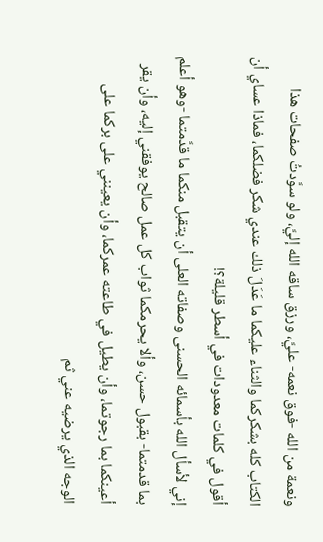ونعمة من الله -فوق نعمه- عليَّ، ورزق ساقه الله إليَّ، ولو سوَّدتُ صفحات هذا الكتاب كله بشكركما والثناء عليكما ما عَدَلَ ذلك عندي شكر فضلكما، فماذا عساي أن أقول في كلمات معدودات في أسطر قليلة؟!
إني لأسأل الله بأسمائه الحسنى وصفاته العلى أن يتقبل منكما ما قدَّمتما -وهو أعلم بما قدمتما- بقبول حسن، وألا يحرمكما ثواب كل عمل صالح يوفقني إليه، وأن يقر أعينكما بما رجوتما، وأن يطيل في طاعته عمركما، وأن يعينني على بركما على الوجه الذي يرضيه عني ثم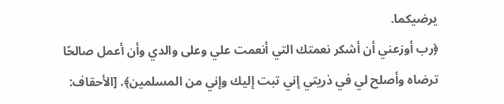يرضيكما.
﴿رب أوزعني أن أشكر نعمتك التي أنعمت علي وعلى والدي وأن أعمل صالحًا ترضاه وأصلح لي في ذريتي إني تبت إليك وإني من المسلمين﴾. [الأحقاف: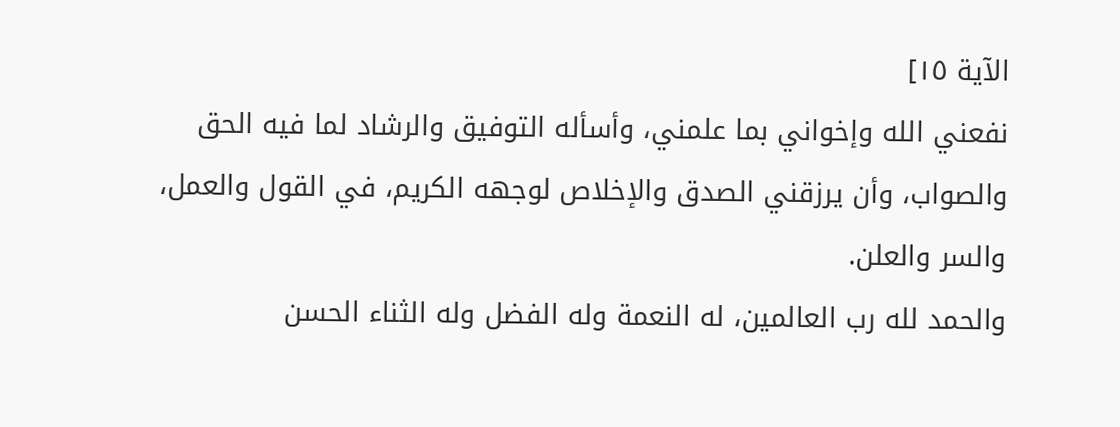الآية ١٥]
نفعني الله وإخواني بما علمني، وأسأله التوفيق والرشاد لما فيه الحق والصواب، وأن يرزقني الصدق والإخلاص لوجهه الكريم، في القول والعمل، والسر والعلن.
والحمد لله رب العالمين، له النعمة وله الفضل وله الثناء الحسن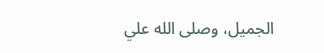الجميل، وصلى الله علي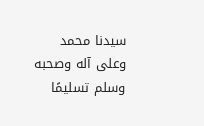سيدنا محمد وعلى آله وصحبه وسلم تسليمًا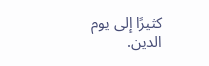كثيرًا إلى يوم الدين.